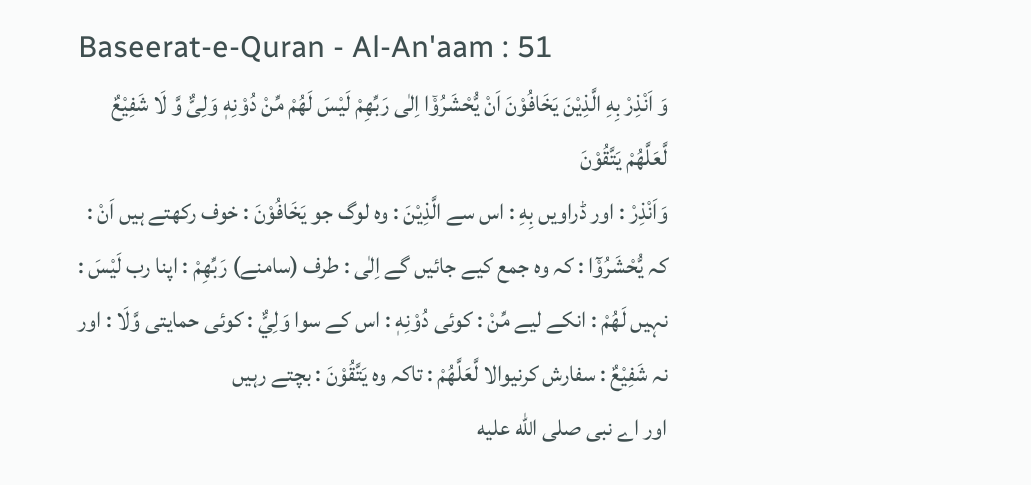Baseerat-e-Quran - Al-An'aam : 51
وَ اَنْذِرْ بِهِ الَّذِیْنَ یَخَافُوْنَ اَنْ یُّحْشَرُوْۤا اِلٰى رَبِّهِمْ لَیْسَ لَهُمْ مِّنْ دُوْنِهٖ وَلِیٌّ وَّ لَا شَفِیْعٌ لَّعَلَّهُمْ یَتَّقُوْنَ
وَاَنْذِرْ : اور ڈراویں بِهِ : اس سے الَّذِيْنَ : وہ لوگ جو يَخَافُوْنَ : خوف رکھتے ہیں اَنْ : کہ يُّحْشَرُوْٓا : کہ وہ جمع کیے جائیں گے اِلٰى : طرف (سامنے) رَبِّهِمْ : اپنا رب لَيْسَ : نہیں لَهُمْ : انکے لیے مِّنْ : کوئی دُوْنِهٖ : اس کے سوا وَلِيٌّ : کوئی حمایتی وَّلَا : اور نہ شَفِيْعٌ : سفارش کرنیوالا لَّعَلَّهُمْ : تاکہ وہ يَتَّقُوْنَ : بچتے رہیں
اور اے نبی صلى الله عليه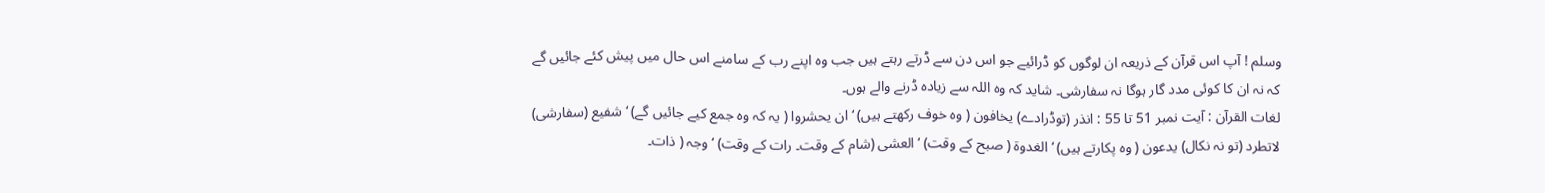وسلم ! آپ اس قرآن کے ذریعہ ان لوگوں کو ڈرائیے جو اس دن سے ڈرتے رہتے ہیں جب وہ اپنے رب کے سامنے اس حال میں پیش کئے جائیں گے کہ نہ ان کا کوئی مدد گار ہوگا نہ سفارشی۔ شاید کہ وہ اللہ سے زیادہ ڈرنے والے ہوں۔
لغات القرآن : آیت نمبر 51 تا 55 : انذر (توڈرادے) یخافون ( وہ خوف رکھتے ہیں) ‘ ان یحشروا ( یہ کہ وہ جمع کیے جائیں گے) ‘ شفیع (سفارشی) لاتطرد (تو نہ نکال) یدعون ( وہ پکارتے ہیں) ‘ الغدوۃ ( صبح کے وقت) ‘ العشی (شام کے وقت۔ رات کے وقت) ‘ وجہ ( ذات۔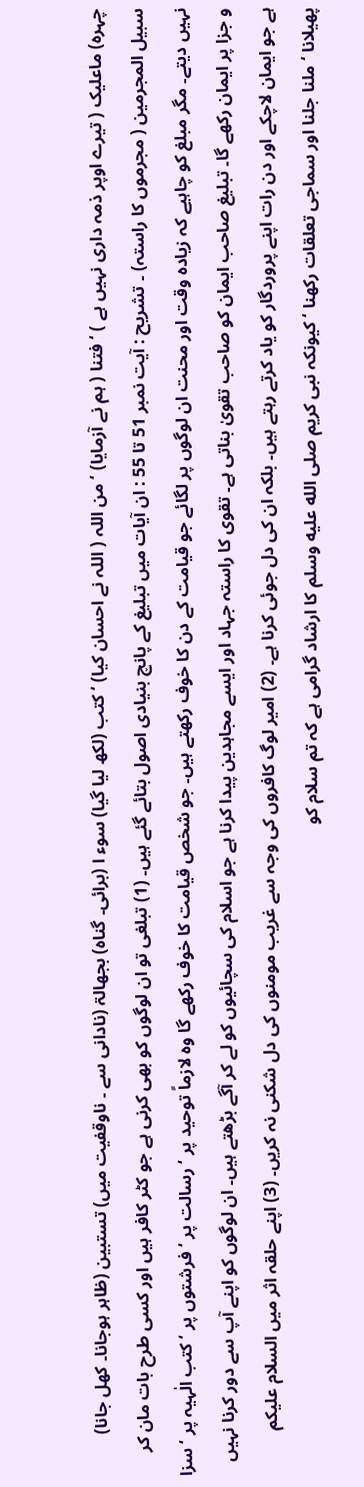چہرہ) ماعلیک ( تیرے اوپر ذمہ داری نہیں ہے ) ‘ فتنا ( ہم نے آزمایا) ‘ من اللہ ( اللہ نے احسان کیا) ‘ کتب (لکھ لیا گیا) سوء ا (برائی۔ گناہ) بجھالۃ (نادانی سے ۔ ناوقفیت میں) تستبین (ظاہر ہوجانا۔ کھل جانا) سبیل المجرمین ( مجرموں کا راستہ) ۔ تشریح : آیت نمبر 51 تا 55 : ان آیات میں تبلیغ کے پانچ بنیادی اصول بتائے گئے ہیں۔ (1) تبلغی تو ان لوگوں کو بھی کرنی ہے جو کٹر کافر ہیں اور کسی طرح بات مان کر نہیں دیتے۔ مگر مبلغ کو چاہیے کہ زیادہ وقت اور محنت ان لوگوں پر لگائے جو قیامت کے دن کا خوف رکھتے ہیں۔ جو شخص قیامت کا خوف رکھے گا وہ لازماً توحید پر ‘ رسالت پر ‘ فرشتوں پر ‘ کتب الٰہیہ پر ‘ سزا و جزا پر ایمان رکھے گا۔ تبلیغ صاحب ایمان کو صاحب تقویٰ بناتی ہے۔ تقوی کا راستہ جہاد اور ایسے مجاہدین پیدا کرنا ہے جو اسلام کی سچائیوں کو لے کر آگے بڑھتے ہیں۔ ان لوگوں کو اپنے آپ سے دور کرنا نہیں ہے جو ایمان لاچکے اور دن رات اپنے پروردگار کو یاد کرتے رہتے ہیں۔ بلکہ ان کی دل جوئی کرنا ہے۔ (2) امیر لوگ کافروں کی وجہ سے غریب مومنوں کی دل شکنی نہ کریں۔ (3) اپنے حلقہ اثر میں السلام علیکم پھیلانا ‘ ملنا جلنا اور سماجی تعلقات رکھنا ‘ کیونکہ نبی کریم صلى الله عليه وسلم کا ارشاد گرامی ہے کہ تم سلام کو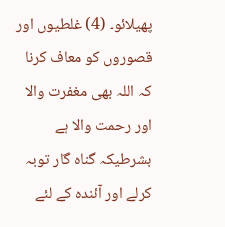پھیلائو۔ (4) غلطیوں اور قصوروں کو معاف کرنا کہ اللہ بھی مغفرت والا اور رحمت والا ہے بشرطیکہ گناہ گار توبہ کرلے اور آئندہ کے لئے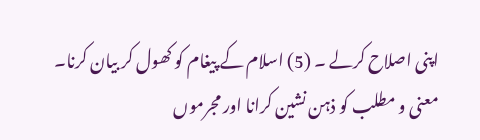اپنی اصلاح کرلے ۔ (5) اسلام کے پیغام کو کھول کر بیان کرنا۔ معنی و مطلب کو ذہن نشین کرانا اور مجرموں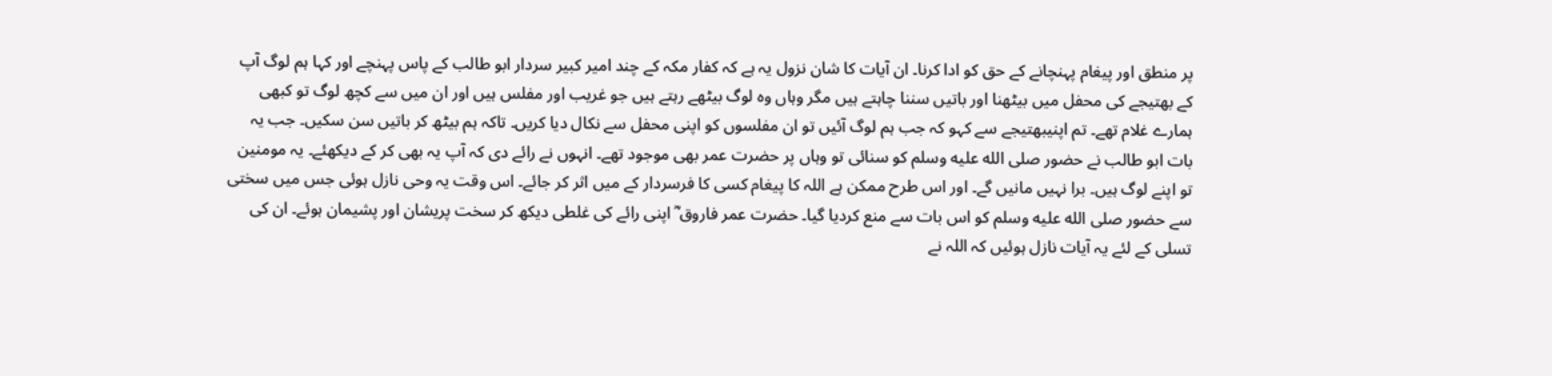پر منطق اور پیغام پہنچانے کے حق کو ادا کرنا۔ ان آیات کا شان نزول یہ ہے کہ کفار مکہ کے چند امیر کبیر سردار ابو طالب کے پاس پہنچے اور کہا ہم لوگ آپ کے بھتیجے کی محفل میں بیٹھنا اور باتیں سننا چاہتے ہیں مگر وہاں وہ لوگ بیٹھے رہتے ہیں جو غریب اور مفلس ہیں اور ان میں سے کچھ لوگ تو کبھی ہمارے غلام تھے۔ تم اپنیبھتیجے سے کہو کہ جب ہم لوگ آئیں تو ان مفلسوں کو اپنی محفل سے نکال دیا کریں۔ تاکہ ہم بیٹھ کر باتیں سن سکیں۔ جب یہ بات ابو طالب نے حضور صلى الله عليه وسلم کو سنائی تو وہاں پر حضرت عمر بھی موجود تھے۔ انہوں نے رائے دی کہ آپ یہ بھی کر کے دیکھئے۔ یہ مومنین تو اپنے لوگ ہیں۔ برا نہیں مانیں گے۔ اور اس طرح ممکن ہے اللہ کا پیغام کسی کا فرسردار کے میں اثر کر جائے۔ اس وقت یہ وحی نازل ہوئی جس میں سختی سے حضور صلى الله عليه وسلم کو اس بات سے منع کردیا گیا۔ حضرت عمر فاروق ؓ اپنی رائے کی غلطی دیکھ کر سخت پریشان اور پشیمان ہوئے۔ ان کی تسلی کے لئے یہ آیات نازل ہوئیں کہ اللہ نے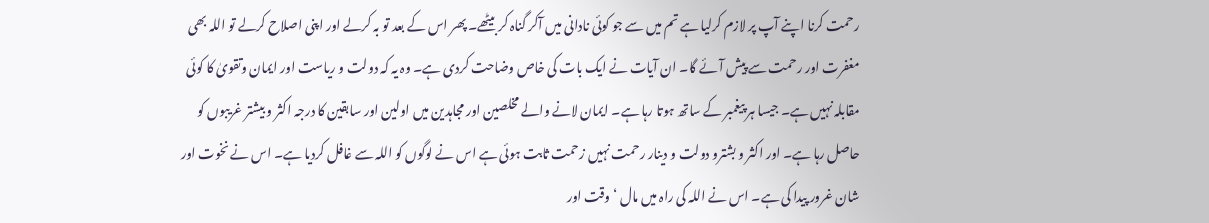رحمت کرنا اپنے آپ پر لازم کرلیا ہے تم میں سے جو کوئی نادانی میں آکر گناہ کر بیٹھے۔ پھر اس کے بعد تو بہ کرلے اور اپنی اصلاح کرلے تو اللہ بھی مغفرت اور رحمت سے پیش آئے گا۔ ان آیات نے ایک بات کی خاص وضاحت کردی ہے۔ وہ یہ کہ دولت و ریاست اور ایمان وتقویٰ کا کوئی مقابلہ نہیں ہے۔ جیسا ہر پیغمبر کے ساتھ ہوتا رہا ہے۔ ایمان لانے والے مخلصین اور مجاہدین میں اولین اور سابقین کا درجہ اکثر و بیشتر غریبوں کو حاصل رہا ہے۔ اور اکثر و بشترو دولت و دینار رحمت نہیں زحمت ثابت ہوئی ہے اس نے لوگوں کو اللہ سے غافل کردیا ہے۔ اس نے نخوت اور شان غرور پیدا کی ہے۔ اس نے اللہ کی راہ میں مال ‘ وقت اور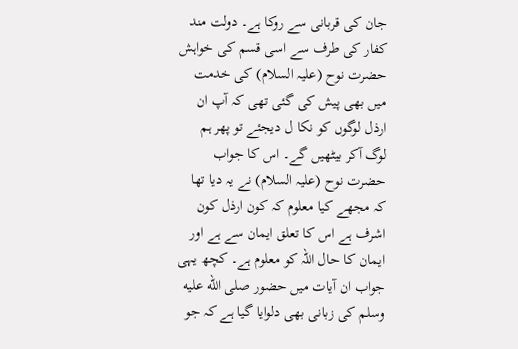جان کی قربانی سے روکا ہے۔ دولت مند کفار کی طرف سے اسی قسم کی خواہش حضرت نوح (علیہ السلام) کی خدمت میں بھی پیش کی گئی تھی کہ آپ ان ارذل لوگوں کو نکا ل دیجئے تو پھر ہم لوگ آکر بیٹھیں گے۔ اس کا جواب حضرت نوح (علیہ السلام) نے یہ دیا تھا کہ مجھے کیا معلوم کہ کون ارذل کون اشرف ہے اس کا تعلق ایمان سے ہے اور ایمان کا حال اللہ کو معلوم ہے۔ کچھ یہی جواب ان آیات میں حضور صلى الله عليه وسلم کی زبانی بھی دلوایا گیا ہے کہ جو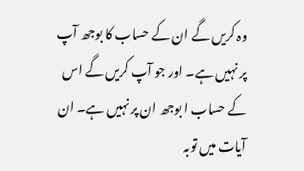وہ کریں گے ان کے حساب کا بوجھ آپ پر نہیں ہے۔ اور جو آپ کریں گے اس کے حساب ا بوجھ ان پر نہیں ہے۔ ان آیات میں توبہ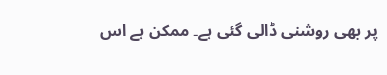پر بھی روشنی ڈالی گئی ہے۔ ممکن ہے اس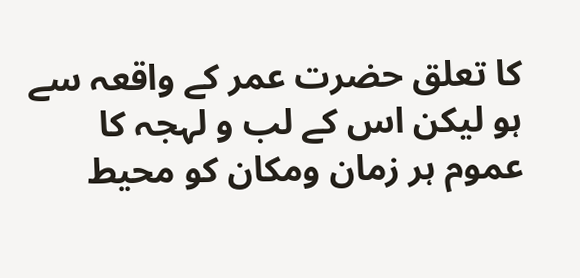کا تعلق حضرت عمر کے واقعہ سے ہو لیکن اس کے لب و لہجہ کا عموم ہر زمان ومکان کو محیط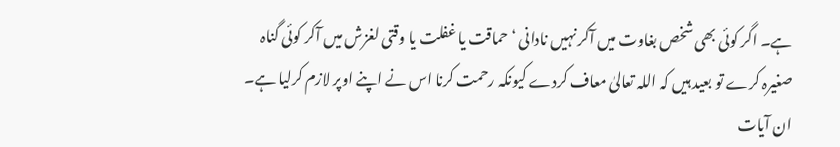ہے۔ اگر کوئی بھی شخص بغاوت میں آکر نہیں نادانی ‘ حماقت یا غفلت یا وقتی لغزش میں آکر کوئی گناہ صغیرہ کرے تو بعید ہیں کہ اللہ تعالیٰ معاف کردے کیونکہ رحمت کرنا اس نے اپنے اوپر لازم کرلیا ہے۔ ان آیات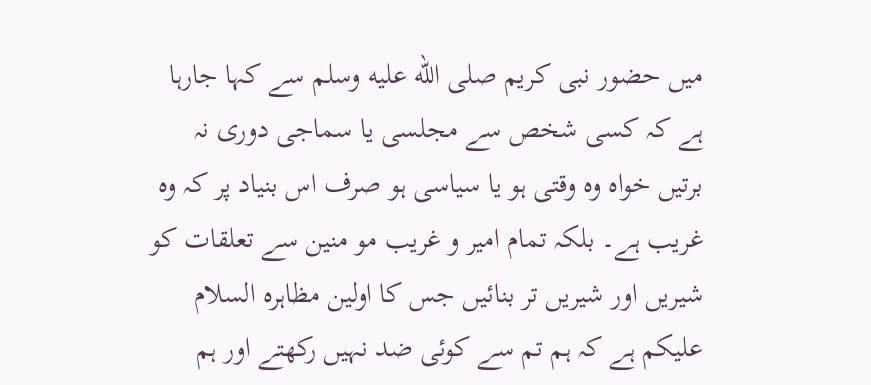میں حضور نبی کریم صلى الله عليه وسلم سے کہا جارہا ہے کہ کسی شخص سے مجلسی یا سماجی دوری نہ برتیں خواہ وہ وقتی ہو یا سیاسی ہو صرف اس بنیاد پر کہ وہ غریب ہے۔ بلکہ تمام امیر و غریب مو منین سے تعلقات کو شیریں اور شیریں تر بنائیں جس کا اولین مظاہرہ السلام علیکم ہے کہ ہم تم سے کوئی ضد نہیں رکھتے اور ہم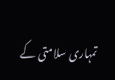تمہاری سلامتی کے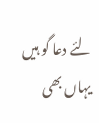لئے دعا گو ہیں یہاں بھی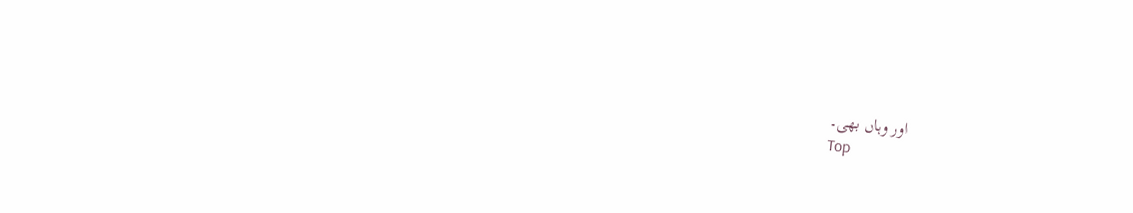اور وہاں بھی۔
Top